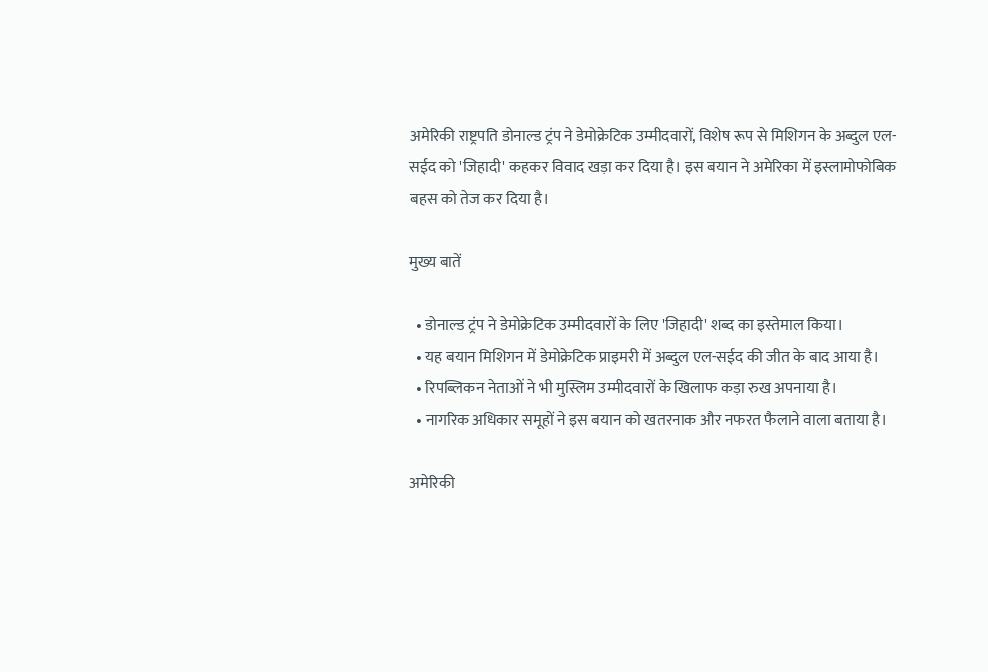अमेरिकी राष्ट्रपति डोनाल्ड ट्रंप ने डेमोक्रेटिक उम्मीदवारों, विशेष रूप से मिशिगन के अब्दुल एल-सईद को 'जिहादी' कहकर विवाद खड़ा कर दिया है। इस बयान ने अमेरिका में इस्लामोफोबिक बहस को तेज कर दिया है।

मुख्य बातें

  • डोनाल्ड ट्रंप ने डेमोक्रेटिक उम्मीदवारों के लिए 'जिहादी' शब्द का इस्तेमाल किया।
  • यह बयान मिशिगन में डेमोक्रेटिक प्राइमरी में अब्दुल एल-सईद की जीत के बाद आया है।
  • रिपब्लिकन नेताओं ने भी मुस्लिम उम्मीदवारों के खिलाफ कड़ा रुख अपनाया है।
  • नागरिक अधिकार समूहों ने इस बयान को खतरनाक और नफरत फैलाने वाला बताया है।

अमेरिकी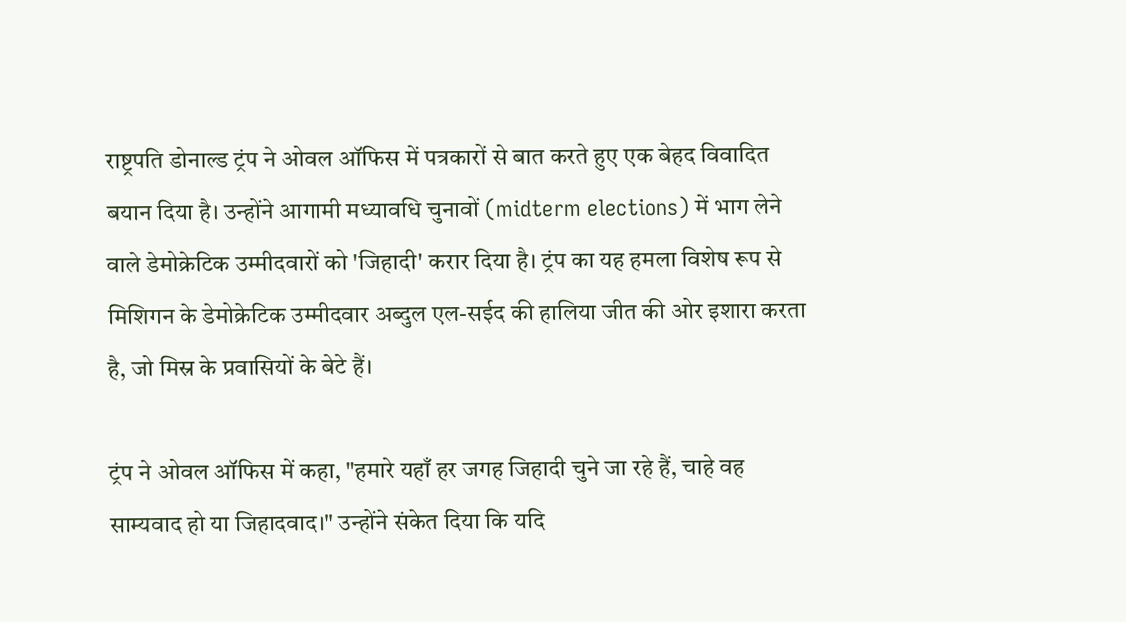राष्ट्रपति डोनाल्ड ट्रंप ने ओवल ऑफिस में पत्रकारों से बात करते हुए एक बेहद विवादित बयान दिया है। उन्होंने आगामी मध्यावधि चुनावों (midterm elections) में भाग लेने वाले डेमोक्रेटिक उम्मीदवारों को 'जिहादी' करार दिया है। ट्रंप का यह हमला विशेष रूप से मिशिगन के डेमोक्रेटिक उम्मीदवार अब्दुल एल-सईद की हालिया जीत की ओर इशारा करता है, जो मिस्र के प्रवासियों के बेटे हैं।

ट्रंप ने ओवल ऑफिस में कहा, "हमारे यहाँ हर जगह जिहादी चुने जा रहे हैं, चाहे वह साम्यवाद हो या जिहादवाद।" उन्होंने संकेत दिया कि यदि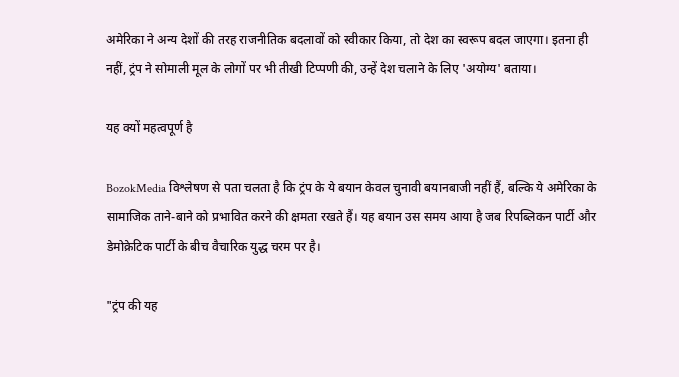अमेरिका ने अन्य देशों की तरह राजनीतिक बदलावों को स्वीकार किया, तो देश का स्वरूप बदल जाएगा। इतना ही नहीं, ट्रंप ने सोमाली मूल के लोगों पर भी तीखी टिप्पणी की, उन्हें देश चलाने के लिए 'अयोग्य' बताया।

यह क्यों महत्वपूर्ण है

BozokMedia विश्लेषण से पता चलता है कि ट्रंप के ये बयान केवल चुनावी बयानबाजी नहीं हैं, बल्कि ये अमेरिका के सामाजिक ताने-बाने को प्रभावित करने की क्षमता रखते हैं। यह बयान उस समय आया है जब रिपब्लिकन पार्टी और डेमोक्रेटिक पार्टी के बीच वैचारिक युद्ध चरम पर है।

"ट्रंप की यह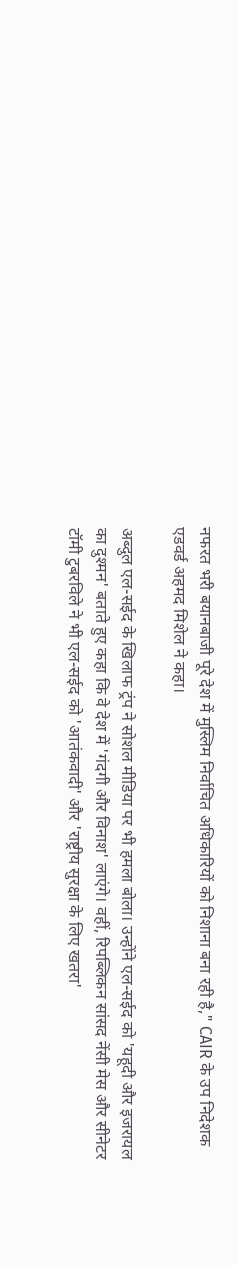नफरत भरी बयानबाजी पूरे देश में मुस्लिम निर्वाचित अधिकारियों को निशाना बना रही है," CAIR के उप निदेशक एडवर्ड अहमद मिशेल ने कहा।

अब्दुल एल-सईद के खिलाफ ट्रंप ने सोशल मीडिया पर भी हमला बोला। उन्होंने एल-सईद को 'यहूदी और इजरायल का दुश्मन' बताते हुए कहा कि वे देश में 'गंदगी और विनाश' लाएंगे। वहीं, रिपब्लिकन सांसद नेंसी मेस और सीनेटर टॉमी टुबरविले ने भी एल-सईद को 'आतंकवादी' और 'राष्ट्रीय सुरक्षा के लिए खतरा'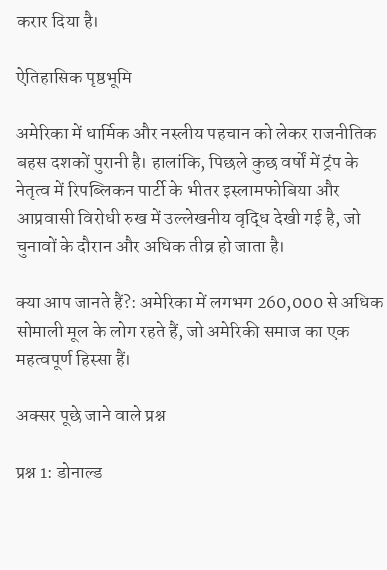करार दिया है।

ऐतिहासिक पृष्ठभूमि

अमेरिका में धार्मिक और नस्लीय पहचान को लेकर राजनीतिक बहस दशकों पुरानी है। हालांकि, पिछले कुछ वर्षों में ट्रंप के नेतृत्व में रिपब्लिकन पार्टी के भीतर इस्लामफोबिया और आप्रवासी विरोधी रुख में उल्लेखनीय वृद्धि देखी गई है, जो चुनावों के दौरान और अधिक तीव्र हो जाता है।

क्या आप जानते हैं?: अमेरिका में लगभग 260,000 से अधिक सोमाली मूल के लोग रहते हैं, जो अमेरिकी समाज का एक महत्वपूर्ण हिस्सा हैं।

अक्सर पूछे जाने वाले प्रश्न

प्रश्न 1: डोनाल्ड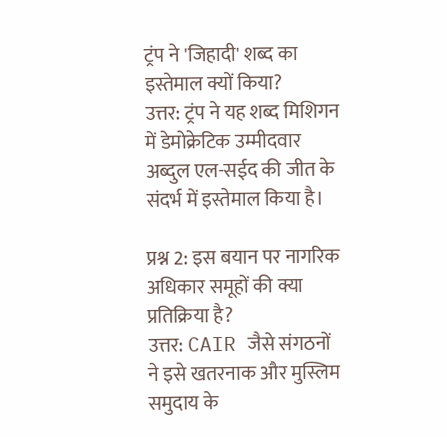ट्रंप ने 'जिहादी' शब्द का इस्तेमाल क्यों किया?
उत्तर: ट्रंप ने यह शब्द मिशिगन में डेमोक्रेटिक उम्मीदवार अब्दुल एल-सईद की जीत के संदर्भ में इस्तेमाल किया है।

प्रश्न 2: इस बयान पर नागरिक अधिकार समूहों की क्या प्रतिक्रिया है?
उत्तर: CAIR जैसे संगठनों ने इसे खतरनाक और मुस्लिम समुदाय के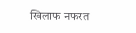खिलाफ नफरत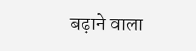बढ़ाने वाला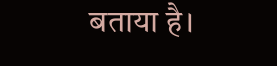बताया है।